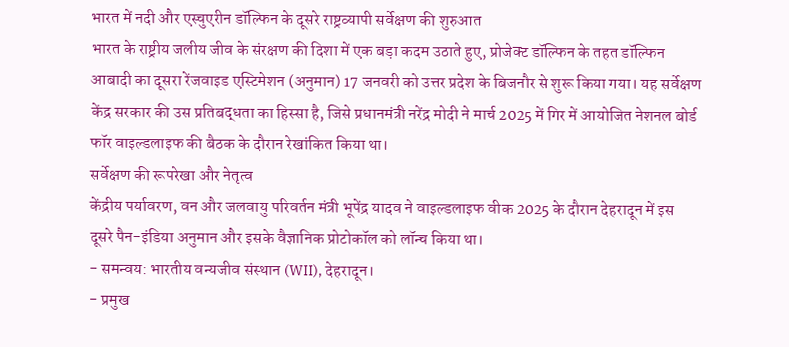भारत में नदी और एस्चुएरीन डॉल्फिन के दूसरे राष्ट्रव्यापी सर्वेक्षण की शुरुआत
भारत के राष्ट्रीय जलीय जीव के संरक्षण की दिशा में एक बड़ा कदम उठाते हुए, प्रोजेक्ट डॉल्फिन के तहत डॉल्फिन आबादी का दूसरा रेंजवाइड एस्टिमेशन (अनुमान) 17 जनवरी को उत्तर प्रदेश के बिजनौर से शुरू किया गया। यह सर्वेक्षण केंद्र सरकार की उस प्रतिबद्धता का हिस्सा है, जिसे प्रधानमंत्री नरेंद्र मोदी ने मार्च 2025 में गिर में आयोजित नेशनल बोर्ड फॉर वाइल्डलाइफ की बैठक के दौरान रेखांकित किया था।
सर्वेक्षण की रूपरेखा और नेतृत्व
केंद्रीय पर्यावरण, वन और जलवायु परिवर्तन मंत्री भूपेंद्र यादव ने वाइल्डलाइफ वीक 2025 के दौरान देहरादून में इस दूसरे पैन-इंडिया अनुमान और इसके वैज्ञानिक प्रोटोकॉल को लॉन्च किया था।
- समन्वय: भारतीय वन्यजीव संस्थान (WII), देहरादून।
- प्रमुख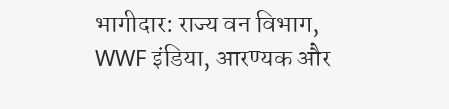भागीदार: राज्य वन विभाग, WWF इंडिया, आरण्यक और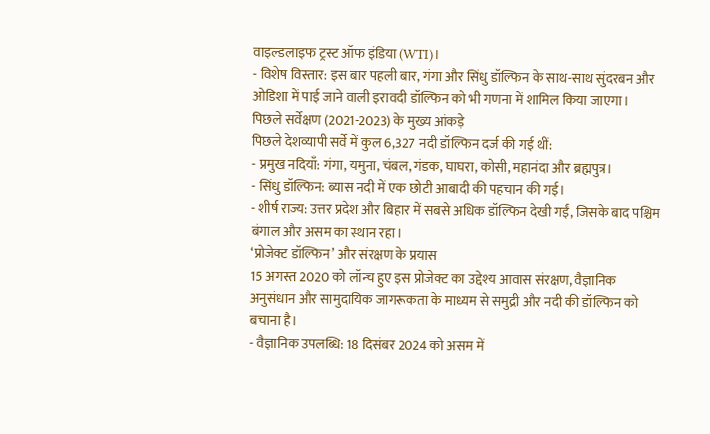वाइल्डलाइफ ट्रस्ट ऑफ इंडिया (WTI)।
- विशेष विस्तार: इस बार पहली बार, गंगा और सिंधु डॉल्फिन के साथ-साथ सुंदरबन और ओडिशा में पाई जाने वाली इरावदी डॉल्फिन को भी गणना में शामिल किया जाएगा।
पिछले सर्वेक्षण (2021-2023) के मुख्य आंकड़े
पिछले देशव्यापी सर्वे में कुल 6,327 नदी डॉल्फिन दर्ज की गई थीं:
- प्रमुख नदियाँ: गंगा, यमुना, चंबल, गंडक, घाघरा, कोसी, महानंदा और ब्रह्मपुत्र।
- सिंधु डॉल्फिन: ब्यास नदी में एक छोटी आबादी की पहचान की गई।
- शीर्ष राज्य: उत्तर प्रदेश और बिहार में सबसे अधिक डॉल्फिन देखी गईं, जिसके बाद पश्चिम बंगाल और असम का स्थान रहा।
‘प्रोजेक्ट डॉल्फिन’ और संरक्षण के प्रयास
15 अगस्त 2020 को लॉन्च हुए इस प्रोजेक्ट का उद्देश्य आवास संरक्षण, वैज्ञानिक अनुसंधान और सामुदायिक जागरूकता के माध्यम से समुद्री और नदी की डॉल्फिन को बचाना है।
- वैज्ञानिक उपलब्धि: 18 दिसंबर 2024 को असम में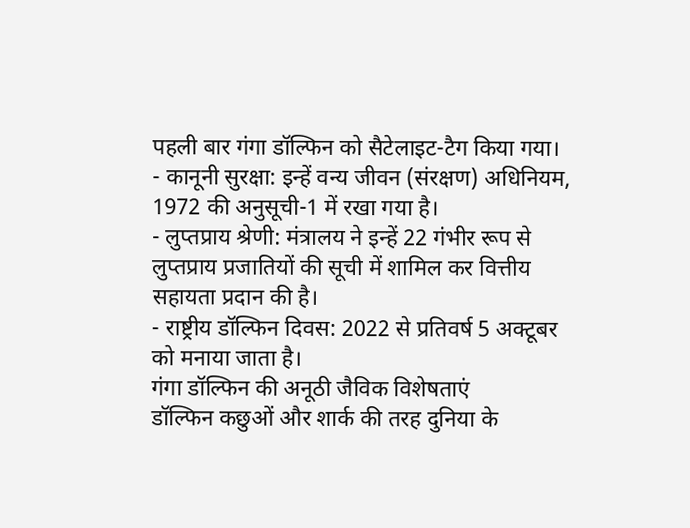पहली बार गंगा डॉल्फिन को सैटेलाइट-टैग किया गया।
- कानूनी सुरक्षा: इन्हें वन्य जीवन (संरक्षण) अधिनियम, 1972 की अनुसूची-1 में रखा गया है।
- लुप्तप्राय श्रेणी: मंत्रालय ने इन्हें 22 गंभीर रूप से लुप्तप्राय प्रजातियों की सूची में शामिल कर वित्तीय सहायता प्रदान की है।
- राष्ट्रीय डॉल्फिन दिवस: 2022 से प्रतिवर्ष 5 अक्टूबर को मनाया जाता है।
गंगा डॉल्फिन की अनूठी जैविक विशेषताएं
डॉल्फिन कछुओं और शार्क की तरह दुनिया के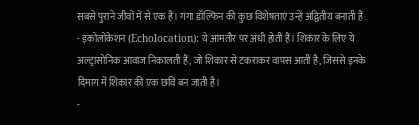सबसे पुराने जीवों में से एक हैं। गंगा डॉल्फिन की कुछ विशेषताएं उन्हें अद्वितीय बनाती हैं:
- इकोलोकेशन (Echolocation): ये आमतौर पर अंधी होती हैं। शिकार के लिए ये अल्ट्रासोनिक आवाज निकालती हैं, जो शिकार से टकराकर वापस आती है, जिससे इनके दिमाग में शिकार की एक छवि बन जाती है।
-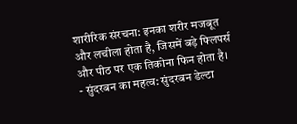शारीरिक संरचना: इनका शरीर मजबूत और लचीला होता है, जिसमें बड़े फ्लिपर्स और पीठ पर एक तिकोना फिन होता है।
- सुंदरबन का महत्व: सुंदरबन डेल्टा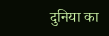दुनिया का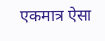एकमात्र ऐसा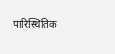पारिस्थितिक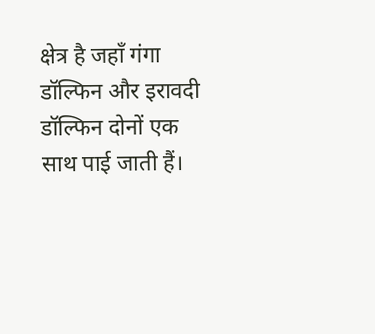क्षेत्र है जहाँ गंगा डॉल्फिन और इरावदी डॉल्फिन दोनों एक साथ पाई जाती हैं।